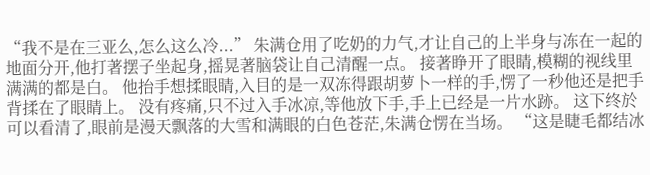“我不是在三亚么,怎么这么冷...” 朱满仓用了吃奶的力气,才让自己的上半身与冻在一起的地面分开,他打著摆子坐起身,摇晃著脑袋让自己清醒一点。 接著睁开了眼睛,模糊的视线里满满的都是白。 他抬手想揉眼睛,入目的是一双冻得跟胡萝卜一样的手,愣了一秒他还是把手背揉在了眼睛上。 没有疼痛,只不过入手冰凉,等他放下手,手上已经是一片水跡。 这下终於可以看清了,眼前是漫天飘落的大雪和满眼的白色苍茫,朱满仓愣在当场。 “这是睫毛都结冰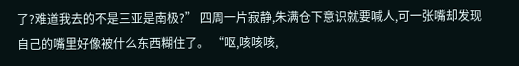了?难道我去的不是三亚是南极?” 四周一片寂静,朱满仓下意识就要喊人,可一张嘴却发现自己的嘴里好像被什么东西糊住了。 “呕,咳咳咳,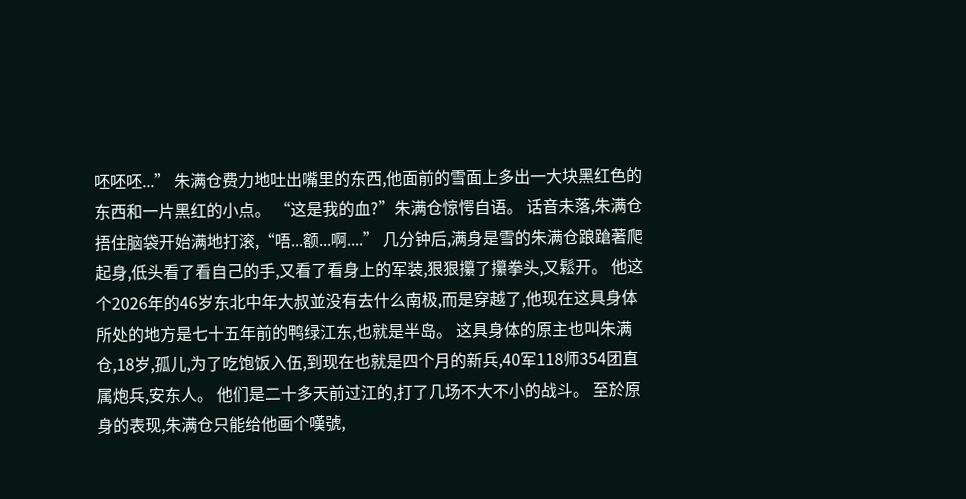呸呸呸...” 朱满仓费力地吐出嘴里的东西,他面前的雪面上多出一大块黑红色的东西和一片黑红的小点。 “这是我的血?”朱满仓惊愕自语。 话音未落,朱满仓捂住脑袋开始满地打滚,“唔...额...啊....” 几分钟后,满身是雪的朱满仓踉蹌著爬起身,低头看了看自己的手,又看了看身上的军装,狠狠攥了攥拳头,又鬆开。 他这个2026年的46岁东北中年大叔並没有去什么南极,而是穿越了,他现在这具身体所处的地方是七十五年前的鸭绿江东,也就是半岛。 这具身体的原主也叫朱满仓,18岁,孤儿,为了吃饱饭入伍,到现在也就是四个月的新兵,40军118师354团直属炮兵,安东人。 他们是二十多天前过江的,打了几场不大不小的战斗。 至於原身的表现,朱满仓只能给他画个嘆號,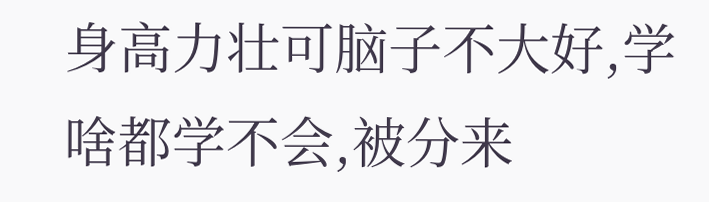身高力壮可脑子不大好,学啥都学不会,被分来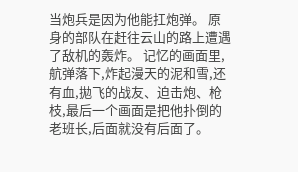当炮兵是因为他能扛炮弹。 原身的部队在赶往云山的路上遭遇了敌机的轰炸。 记忆的画面里,航弹落下,炸起漫天的泥和雪,还有血,拋飞的战友、迫击炮、枪枝,最后一个画面是把他扑倒的老班长,后面就没有后面了。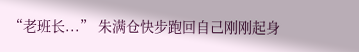“老班长...” 朱满仓快步跑回自己刚刚起身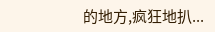的地方,疯狂地扒...